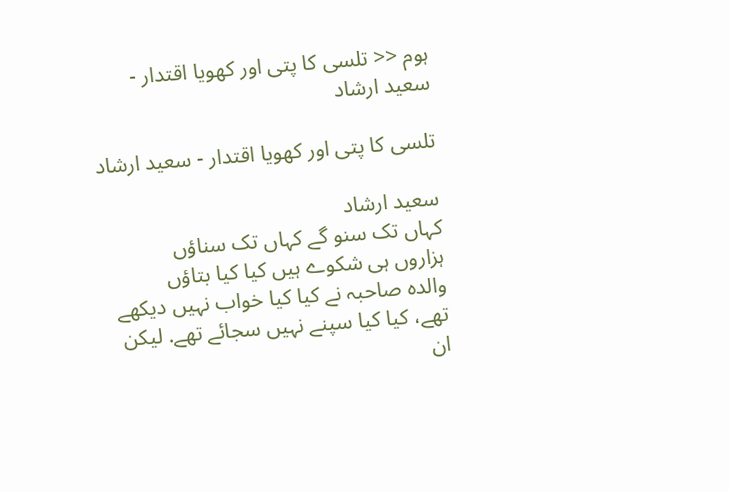ہوم << تلسی کا پتی اور کھویا اقتدار - سعید ارشاد

تلسی کا پتی اور کھویا اقتدار - سعید ارشاد

سعید ارشاد
کہاں تک سنو گے کہاں تک سناؤں
ہزاروں ہی شکوے ہیں کیا کیا بتاؤں
والدہ صاحبہ نے کیا کیا خواب نہیں دیکھے تھے، کیا کیا سپنے نہیں سجائے تھے. لیکن ان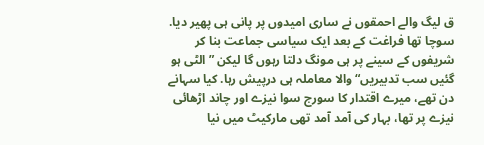ق لیگ والے احمقوں نے ساری امیدوں پر پانی ہی پھیر دیا. سوچا تھا فراغت کے بعد ایک سیاسی جماعت بنا کر شریفوں کے سینے پر ہی مونگ دلتا رہوں گا لیکن ”الٹی ہو گئیں سب تدبیریں“ والا معاملہ ہی درپیش رہا. کیا سہانے دن تھے، میرے اقتدار کا سورج سوا نیزے اور چاند اڑھائی نیزے پر تھا، بہار کی آمد آمد تھی مارکیٹ میں نیا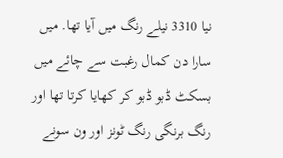نیا 3310 نیلے رنگ میں آیا تھا. میں سارا دن کمال رغبت سے چائے میں بسکٹ ڈبو ڈبو کر کھایا کرتا تھا اور رنگ برنگی رنگ ٹونز اور ون سونے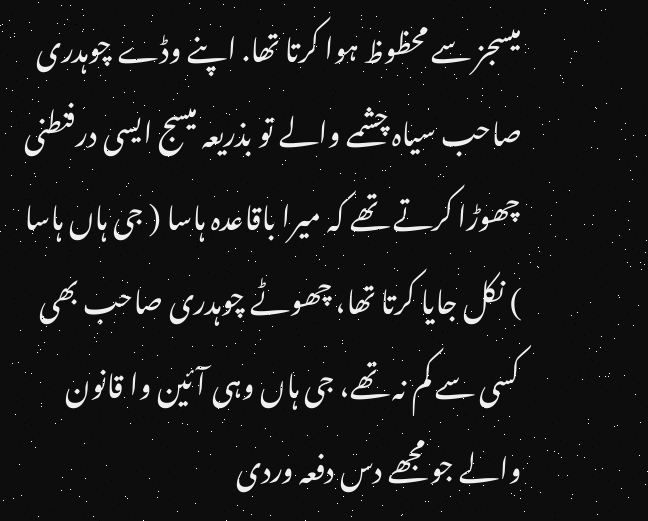میسجز سے محظوظ ہوا کرتا تھا. اپنے وڈے چوہدری صاحب سیاہ چشمے والے تو بذریعہ میسج ایسی درفنطنی چھوڑا کرتے تھے کہ میرا باقاعدہ ہاسا ( جی ہاں ہاسا ) نکل جایا کرتا تھا، چھوٹے چوہدری صاحب بھی کسی سے کم نہ تھے، جی ہاں وہی آئین وا قانون والے جو مجھے دس دفعہ وردی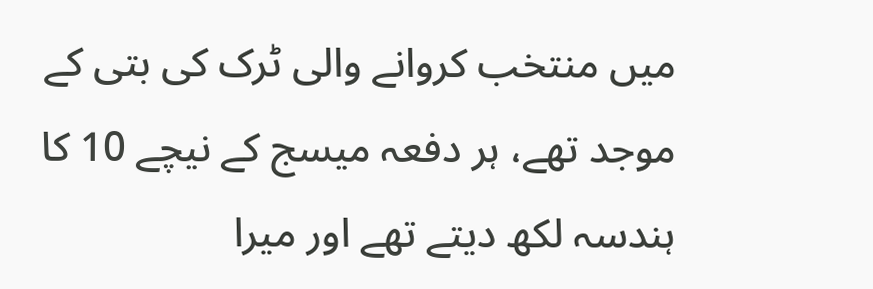میں منتخب کروانے والی ٹرک کی بتی کے موجد تھے، ہر دفعہ میسج کے نیچے 10 کا ہندسہ لکھ دیتے تھے اور میرا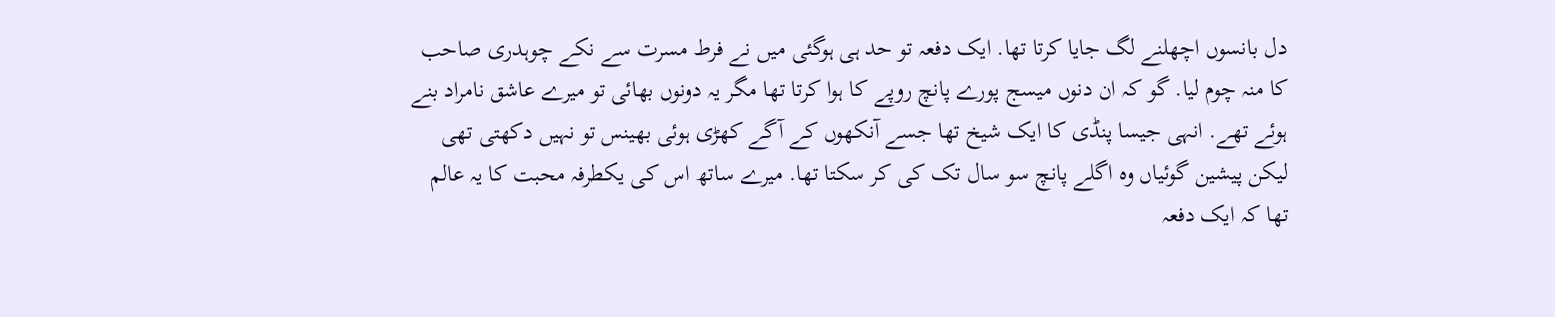دل بانسوں اچھلنے لگ جایا کرتا تھا. ایک دفعہ تو حد ہی ہوگئی میں نے فرط مسرت سے نکے چوہدری صاحب کا منہ چوم لیا. گو کہ ان دنوں میسج پورے پانچ روپے کا ہوا کرتا تھا مگر یہ دونوں بھائی تو میرے عاشق نامراد بنے ہوئے تھے. انہی جیسا پنڈی کا ایک شیخ تھا جسے آنکھوں کے آگے کھڑی ہوئی بھینس تو نہیں دکھتی تھی لیکن پیشین گوئیاں وہ اگلے پانچ سو سال تک کی کر سکتا تھا. میرے ساتھ اس کی یکطرفہ محبت کا یہ عالم تھا کہ ایک دفعہ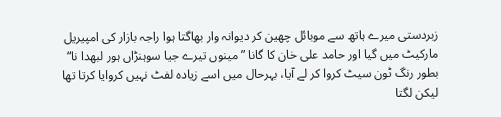زبردستی میرے ہاتھ سے موبائل چھین کر دیوانہ وار بھاگتا ہوا راجہ بازار کی امپیریل مارکیٹ میں گیا اور حامد علی خان کا گانا ”مینوں تیرے جیا سوہنڑاں ہور لبھدا نا“ بطور رنگ ٹون سیٹ کروا کر لے آیا، بہرحال میں اسے زیادہ لفٹ نہیں کروایا کرتا تھا لیکن لگتا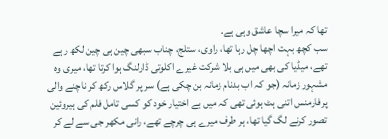تھا کہ میرا سچا عاشق وہی ہے.
سب کچھ بہت اچھا چل رہا تھا، راوی، ستلج، چناب سبھی چین ہی چین لکھ رہے تھے، میڈیا کی بھی میں ہی بلا شرکت غیرے اکلوتی ڈارلنگ ہوا کرتا تھا، میری وہ مشہور زمانہ (جو کہ اب بدنام زمانہ بن چکی ہے) سر پر گلاس رکھ کر ناچنے والی پرفارمنس اتنی ہٹ ہوئی تھی کہ میں بے اختیار خود کو کسی تامل فلم کی ہیروئین تصور کرنے لگ گیا تھا، ہر طرف میرے ہی چرچے تھے، رانی مکھر جی سے لے کر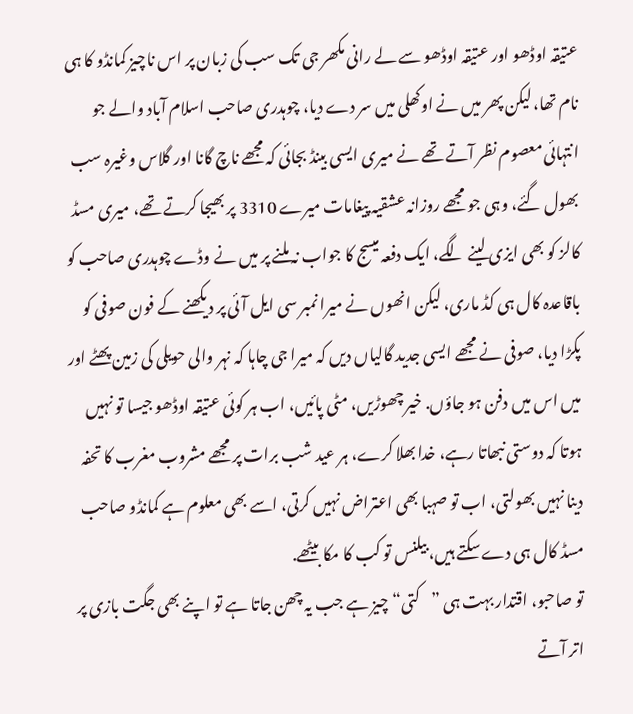عتیقہ اوڈھو اور عتیقہ اوڈھو سے لے رانی مکھر جی تک سب کی زبان پر اس ناچیز کمانڈو کا ہی نام تھا، لیکن پھر میں نے اوکھلی میں سر دے دیا، چوہدری صاحب اسلام آباد والے جو انتہائی معصوم نظر آتے تھے نے میری ایسی بینڈ بجائی کہ مجھے ناچ گانا اور گلاس وغیرہ سب بھول گئے، وہی جو مجھے روزانہ عشقیہ پیغامات میرے 3310 پر بھیجا کرتے تھے، میری مسڈ کالز کو بھی ایزی لینے لگے، ایک دفعہ میسج کا جواب نہ ملنے پر میں نے وڈے چوہدری صاحب کو باقاعدہ کال ہی کڈ ماری، لیکن انھوں نے میرا نمبر سی ایل آئی پر دیکھنے کے فون صوفی کو پکڑا دیا، صوفی نے مجھے ایسی جدید گالیاں دیں کہ میرا جی چاہا کہ نہر والی حویلی کی زمین پھٹے اور میں اس میں دفن ہو جاؤں. خیر چھوڑیں، مٹی پائیں، اب ہر کوئی عتیقہ اوڈھو جیسا تو نہیں ہوتا کہ دوستی نبھاتا رہے، خدا بھلا کرے، ہر عید شب برات پر مجھے مشروب مغرب کا تحفہ دینا نہیں بھولتی، اب تو صہبا بھی اعتراض نہیں کرتی، اسے بھی معلوم ہے کمانڈو صاحب مسڈ کال ہی دے سکتے ہیں، بیلنس تو کب کا مکا بیٹھے.
تو صاحبو، اقتدار بہت ہی ”کتی“ چیز ہے جب یہ چھن جاتا ہے تو اپنے بھی جگت بازی پر اتر آتے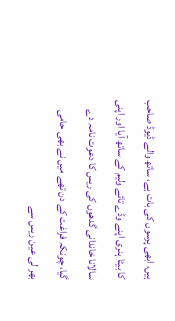ہیں، ابھی پرسوں کی بات ہے، ساتھ والے ڈیوڈ صاحب کا بیٹا ہنری اپنے وڈے تائے ولیم کے ساتھ آیا اور اپنی سالانا خاندانی گدھوں کی ریس کا دعوت نامہ دے گیا، چونکہ فراغت کے دن تھے میں نے بھی حامی بھر لی عین ریس سے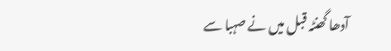آدھا گھنٹہ قبل میں نے صہبا سے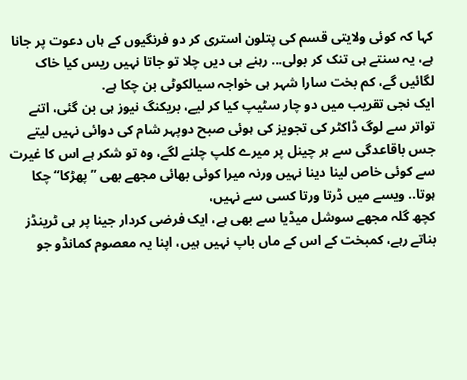کہا کہ کوئی ولایتی قسم کی پتلون استری کر دو فرنگیوں کے ہاں دعوت پر جانا ہے، یہ سنتے ہی تنک کر بولی... رہنے ہی دیں چلا تو جاتا نہیں ریس کیا خاک لگائیں گے، کم بخت سارا شہر ہی خواجہ سیالکوٹی بن چکا ہے.
ایک نجی تقریب میں دو چار سٹیپ کیا کر لیے، بریکنگ نیوز ہی بن گئی، اتنے تواتر سے لوگ ڈاکٹر کی تجویز کی ہوئی صبح دوپہر شام کی دوائی نہیں لیتے جس باقاعدگی سے ہر چینل پر میرے کلپ چلنے لگے، وہ تو شکر ہے اس کا غیرت سے کوئی خاص لینا دینا نہیں ورنہ میرا کوئی بھائی مجھے بھی ”پھڑکا“ چکا ہوتا.. ویسے میں ڈرتا ورتا کسی سے نہیں،
کچھ گلہ مجھے سوشل میڈیا سے بھی ہے، ایک فرضی کردار جینا پر ہی ٹرینڈز بناتے رہے، کمبخت کے اس کے ماں باپ نہیں ہیں، اپنا یہ معصوم کمانڈو جو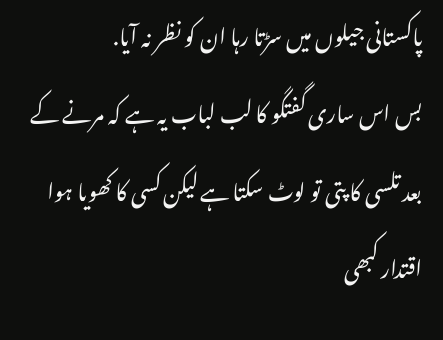پاکستانی جیلوں میں سڑتا رہا ان کو نظر نہ آیا.
بس اس ساری گفتگو کا لب لباب یہ ہے کہ مرنے کے بعد تلسی کا پتی تو لوٹ سکتا ہے لیکن کسی کا کھویا ہوا اقتدار کبھی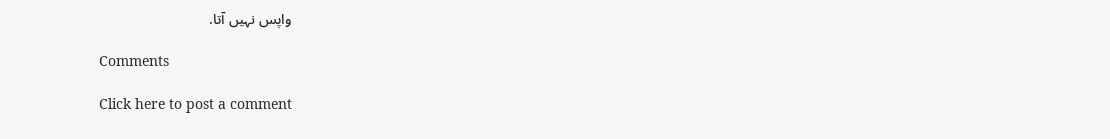واپس نہیں آتا.

Comments

Click here to post a comment